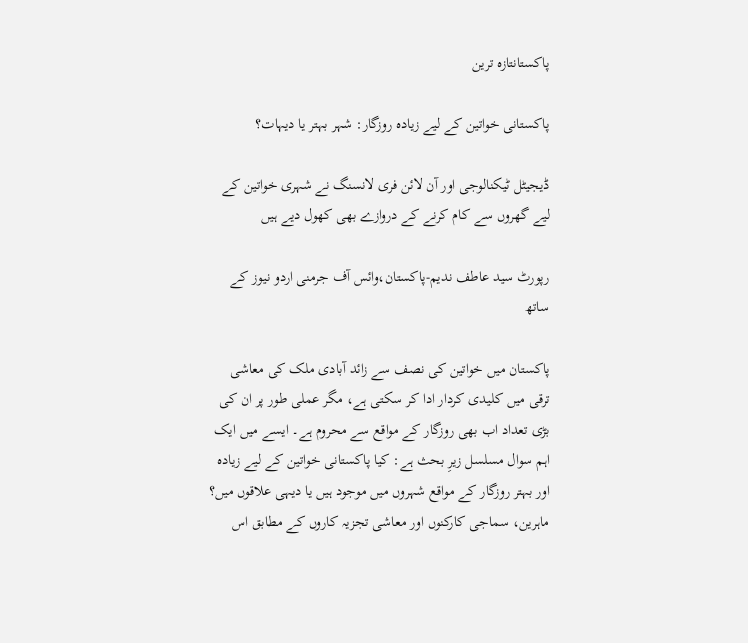پاکستانتازہ ترین

پاکستانی خواتین کے لیے زیادہ روزگار: شہر بہتر یا دیہات؟

ڈیجیٹل ٹیکنالوجی اور آن لائن فری لانسنگ نے شہری خواتین کے لیے گھروں سے کام کرنے کے دروازے بھی کھول دیے ہیں

رپورٹ سید عاطف ندیم-پاکستان،وائس آف جرمنی اردو نیوز کے ساتھ

پاکستان میں خواتین کی نصف سے زائد آبادی ملک کی معاشی ترقی میں کلیدی کردار ادا کر سکتی ہے، مگر عملی طور پر ان کی بڑی تعداد اب بھی روزگار کے مواقع سے محروم ہے۔ ایسے میں ایک اہم سوال مسلسل زیرِ بحث ہے: کیا پاکستانی خواتین کے لیے زیادہ اور بہتر روزگار کے مواقع شہروں میں موجود ہیں یا دیہی علاقوں میں؟ ماہرین، سماجی کارکنوں اور معاشی تجزیہ کاروں کے مطابق اس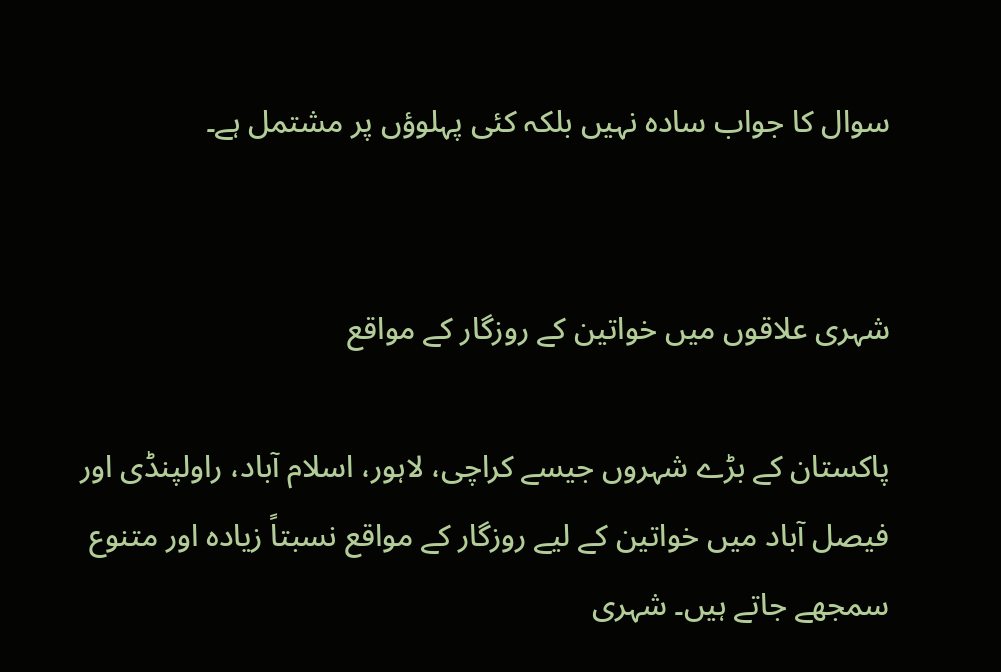سوال کا جواب سادہ نہیں بلکہ کئی پہلوؤں پر مشتمل ہے۔


شہری علاقوں میں خواتین کے روزگار کے مواقع

پاکستان کے بڑے شہروں جیسے کراچی، لاہور، اسلام آباد، راولپنڈی اور فیصل آباد میں خواتین کے لیے روزگار کے مواقع نسبتاً زیادہ اور متنوع سمجھے جاتے ہیں۔ شہری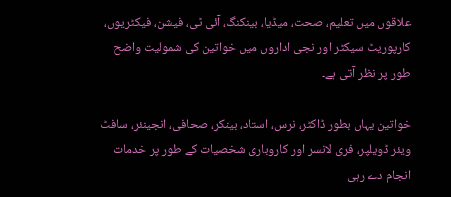علاقوں میں تعلیم، صحت، میڈیا، بینکنگ، آئی ٹی، فیشن، فیکٹریوں، کارپوریٹ سیکٹر اور نجی اداروں میں خواتین کی شمولیت واضح طور پر نظر آتی ہے۔

خواتین یہاں بطور ڈاکٹر، نرس، استاد، بینکر، صحافی، انجینئر، سافٹ ویئر ڈویلپر، فری لانسر اور کاروباری شخصیات کے طور پر خدمات انجام دے رہی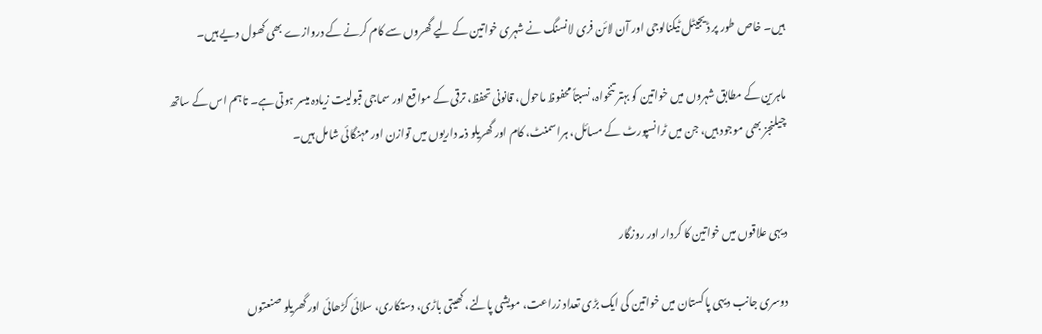ہیں۔ خاص طور پر ڈیجیٹل ٹیکنالوجی اور آن لائن فری لانسنگ نے شہری خواتین کے لیے گھروں سے کام کرنے کے دروازے بھی کھول دیے ہیں۔

ماہرین کے مطابق شہروں میں خواتین کو بہتر تنخواہ، نسبتاً محفوظ ماحول، قانونی تحفظ، ترقی کے مواقع اور سماجی قبولیت زیادہ میسر ہوتی ہے۔ تاہم اس کے ساتھ چیلنجز بھی موجود ہیں، جن میں ٹرانسپورٹ کے مسائل، ہراسمنٹ، کام اور گھریلو ذمہ داریوں میں توازن اور مہنگائی شامل ہیں۔


دیہی علاقوں میں خواتین کا کردار اور روزگار

دوسری جانب دیہی پاکستان میں خواتین کی ایک بڑی تعداد زراعت، مویشی پالنے، کھیتی باڑی، دستکاری، سلائی کڑھائی اور گھریلو صنعتوں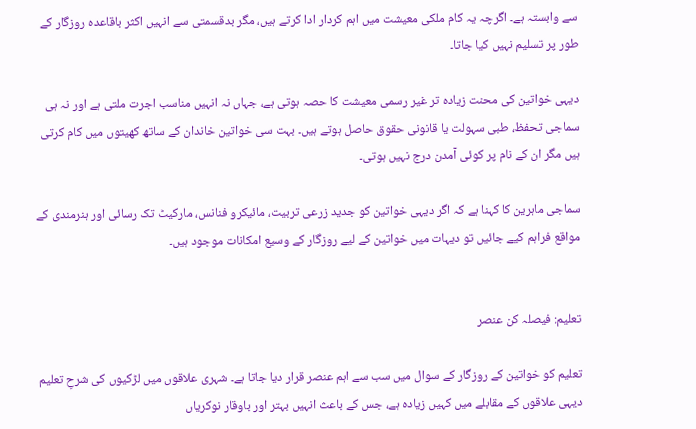سے وابستہ ہے۔ اگرچہ یہ کام ملکی معیشت میں اہم کردار ادا کرتے ہیں، مگر بدقسمتی سے انہیں اکثر باقاعدہ روزگار کے طور پر تسلیم نہیں کیا جاتا۔

دیہی خواتین کی محنت زیادہ تر غیر رسمی معیشت کا حصہ ہوتی ہے، جہاں نہ انہیں مناسب اجرت ملتی ہے اور نہ ہی سماجی تحفظ، طبی سہولت یا قانونی حقوق حاصل ہوتے ہیں۔ بہت سی خواتین خاندان کے ساتھ کھیتوں میں کام کرتی ہیں مگر ان کے نام پر کوئی آمدن درج نہیں ہوتی۔

سماجی ماہرین کا کہنا ہے کہ اگر دیہی خواتین کو جدید زرعی تربیت، مائیکرو فنانس، مارکیٹ تک رسائی اور ہنرمندی کے مواقع فراہم کیے جائیں تو دیہات میں خواتین کے لیے روزگار کے وسیع امکانات موجود ہیں۔


تعلیم: فیصلہ کن عنصر

تعلیم کو خواتین کے روزگار کے سوال میں سب سے اہم عنصر قرار دیا جاتا ہے۔ شہری علاقوں میں لڑکیوں کی شرحِ تعلیم دیہی علاقوں کے مقابلے میں کہیں زیادہ ہے، جس کے باعث انہیں بہتر اور باوقار نوکریاں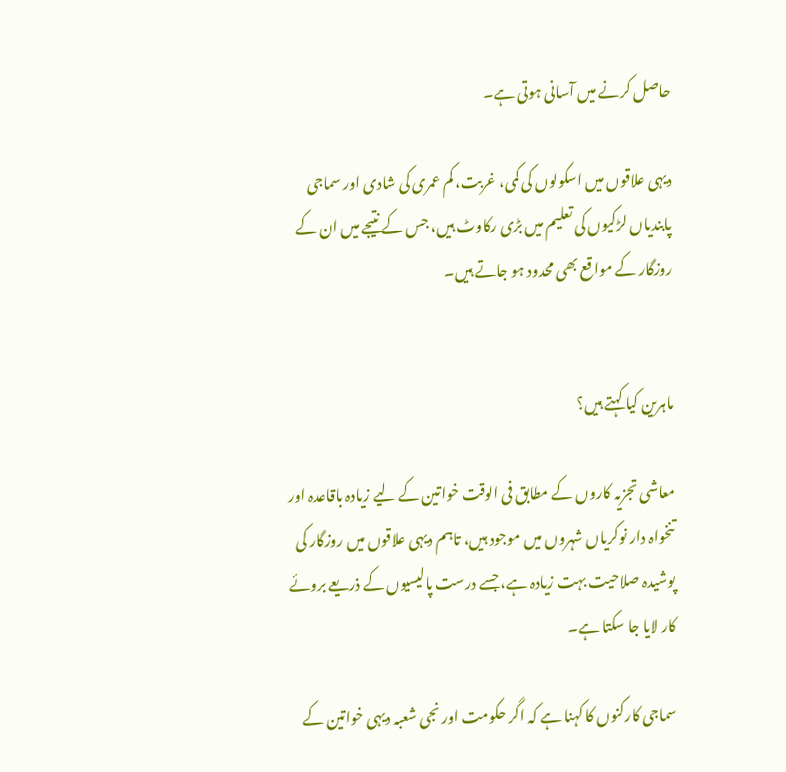حاصل کرنے میں آسانی ہوتی ہے۔

دیہی علاقوں میں اسکولوں کی کمی، غربت، کم عمری کی شادی اور سماجی پابندیاں لڑکیوں کی تعلیم میں بڑی رکاوٹ ہیں، جس کے نتیجے میں ان کے روزگار کے مواقع بھی محدود ہو جاتے ہیں۔


ماہرین کیا کہتے ہیں؟

معاشی تجزیہ کاروں کے مطابق فی الوقت خواتین کے لیے زیادہ باقاعدہ اور تنخواہ دار نوکریاں شہروں میں موجود ہیں، تاہم دیہی علاقوں میں روزگار کی پوشیدہ صلاحیت بہت زیادہ ہے، جسے درست پالیسیوں کے ذریعے بروئے کار لایا جا سکتا ہے۔

سماجی کارکنوں کا کہنا ہے کہ اگر حکومت اور نجی شعبہ دیہی خواتین کے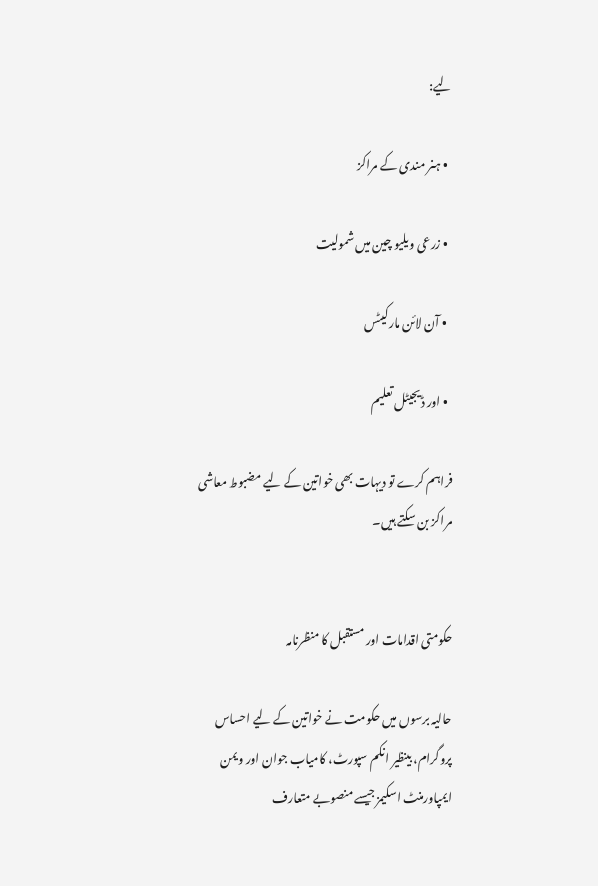لیے:

  • ہنر مندی کے مراکز

  • زرعی ویلیو چین میں شمولیت

  • آن لائن مارکیٹس

  • اور ڈیجیٹل تعلیم

فراہم کرے تو دیہات بھی خواتین کے لیے مضبوط معاشی مراکز بن سکتے ہیں۔


حکومتی اقدامات اور مستقبل کا منظرنامہ

حالیہ برسوں میں حکومت نے خواتین کے لیے احساس پروگرام، بینظیر انکم سپورٹ، کامیاب جوان اور ویمن ایمپاورمنٹ اسکیمز جیسے منصوبے متعارف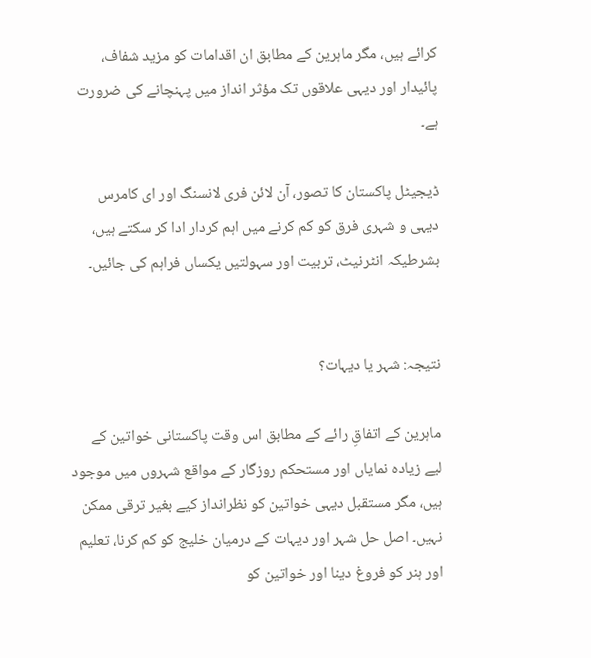کرائے ہیں، مگر ماہرین کے مطابق ان اقدامات کو مزید شفاف، پائیدار اور دیہی علاقوں تک مؤثر انداز میں پہنچانے کی ضرورت ہے۔

ڈیجیٹل پاکستان کا تصور، آن لائن فری لانسنگ اور ای کامرس دیہی و شہری فرق کو کم کرنے میں اہم کردار ادا کر سکتے ہیں، بشرطیکہ انٹرنیٹ، تربیت اور سہولتیں یکساں فراہم کی جائیں۔


نتیجہ: شہر یا دیہات؟

ماہرین کے اتفاقِ رائے کے مطابق اس وقت پاکستانی خواتین کے لیے زیادہ نمایاں اور مستحکم روزگار کے مواقع شہروں میں موجود ہیں، مگر مستقبل دیہی خواتین کو نظرانداز کیے بغیر ترقی ممکن نہیں۔ اصل حل شہر اور دیہات کے درمیان خلیج کو کم کرنا، تعلیم اور ہنر کو فروغ دینا اور خواتین کو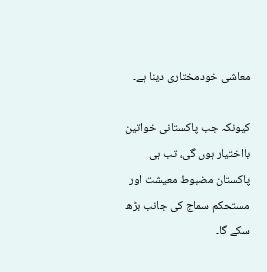معاشی خودمختاری دینا ہے۔

کیونکہ جب پاکستانی خواتین بااختیار ہوں گی، تب ہی پاکستان مضبوط معیشت اور مستحکم سماج کی جانب بڑھ سکے گا۔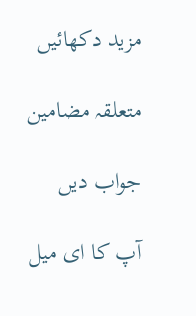مزید دکھائیں

متعلقہ مضامین

جواب دیں

آپ کا ای میل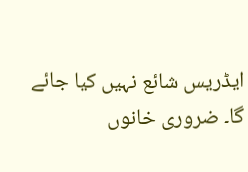ایڈریس شائع نہیں کیا جائے گا۔ ضروری خانوں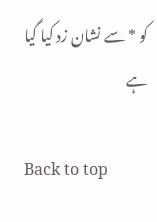کو * سے نشان زد کیا گیا ہے

Back to top